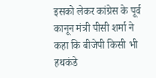इसको लेकर कांग्रेस के पूर्व कानून मंत्री पीसी शर्मा ने कहा कि बीजेपी किसी भी हथकंडे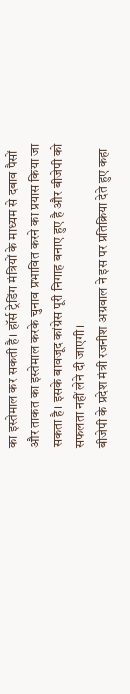का इस्तेमाल कर सकती है। हॉर्स ट्रेडिंग मंत्रियों के माध्यम से दबाव पैसों और ताकत का इस्तेमाल करके चुनाव प्रभावित करने का प्रयास किया जा सकता है। इसके बावजूद कांग्रेस पूरी निगाह बनाए हुए है और बीजेपी को सफलता नहीं लेने दी जाएगी।
बीजेपी के प्रदेश मंत्री रजनीश अग्रवाल ने इस पर प्रतिक्रिया देते हुए कहा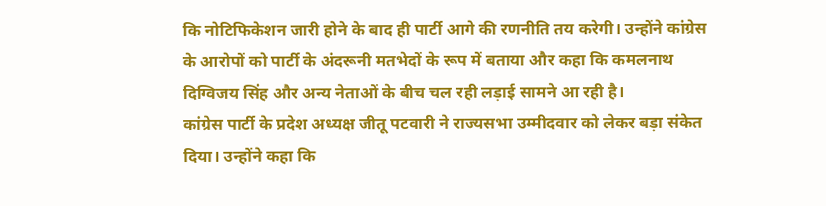कि नोटिफिकेशन जारी होने के बाद ही पार्टी आगे की रणनीति तय करेगी। उन्होंने कांग्रेस के आरोपों को पार्टी के अंदरूनी मतभेदों के रूप में बताया और कहा कि कमलनाथ दिग्विजय सिंह और अन्य नेताओं के बीच चल रही लड़ाई सामने आ रही है।
कांग्रेस पार्टी के प्रदेश अध्यक्ष जीतू पटवारी ने राज्यसभा उम्मीदवार को लेकर बड़ा संकेत दिया। उन्होंने कहा कि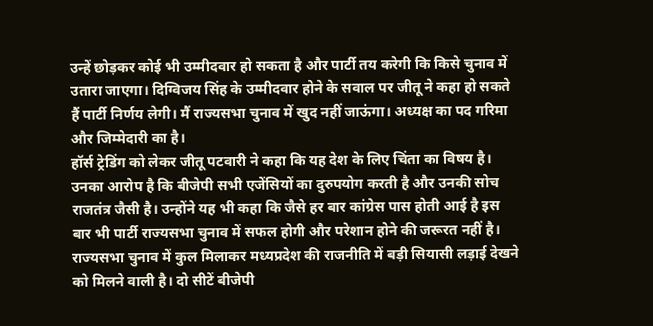उन्हें छोड़कर कोई भी उम्मीदवार हो सकता है और पार्टी तय करेगी कि किसे चुनाव में उतारा जाएगा। दिग्विजय सिंह के उम्मीदवार होने के सवाल पर जीतू ने कहा हो सकते हैं पार्टी निर्णय लेगी। मैं राज्यसभा चुनाव में खुद नहीं जाऊंगा। अध्यक्ष का पद गरिमा और जिम्मेदारी का है।
हॉर्स ट्रेडिंग को लेकर जीतू पटवारी ने कहा कि यह देश के लिए चिंता का विषय है। उनका आरोप है कि बीजेपी सभी एजेंसियों का दुरुपयोग करती है और उनकी सोच राजतंत्र जैसी है। उन्होंने यह भी कहा कि जैसे हर बार कांग्रेस पास होती आई है इस बार भी पार्टी राज्यसभा चुनाव में सफल होगी और परेशान होने की जरूरत नहीं है।
राज्यसभा चुनाव में कुल मिलाकर मध्यप्रदेश की राजनीति में बड़ी सियासी लड़ाई देखने को मिलने वाली है। दो सीटें बीजेपी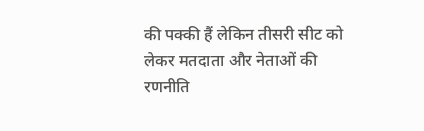की पक्की हैं लेकिन तीसरी सीट को लेकर मतदाता और नेताओं की रणनीति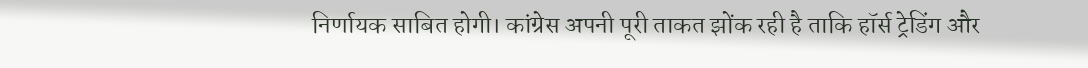निर्णायक साबित होगी। कांग्रेस अपनी पूरी ताकत झोंक रही है ताकि हॉर्स ट्रेडिंग और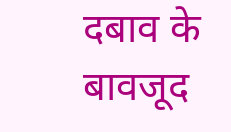दबाव के बावजूद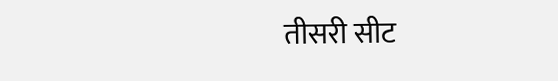तीसरी सीट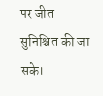पर जीत सुनिश्चित की जा सके।